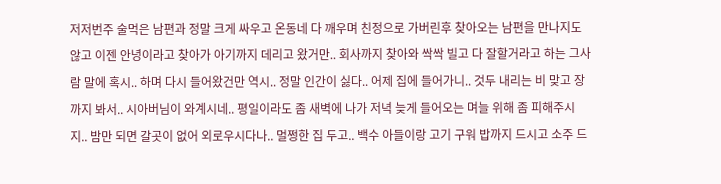저저번주 술먹은 남편과 정말 크게 싸우고 온동네 다 깨우며 친정으로 가버린후 찾아오는 남편을 만나지도 않고 이젠 안녕이라고 찾아가 아기까지 데리고 왔거만.. 회사까지 찾아와 싹싹 빌고 다 잘할거라고 하는 그사람 말에 혹시.. 하며 다시 들어왔건만 역시.. 정말 인간이 싫다.. 어제 집에 들어가니.. 것두 내리는 비 맞고 장까지 봐서.. 시아버님이 와계시네.. 평일이라도 좀 새벽에 나가 저녁 늦게 들어오는 며늘 위해 좀 피해주시지.. 밤만 되면 갈곳이 없어 외로우시다나.. 멀쩡한 집 두고.. 백수 아들이랑 고기 구워 밥까지 드시고 소주 드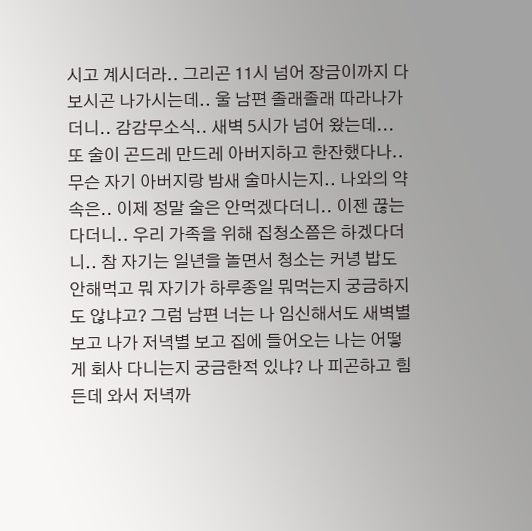시고 계시더라.. 그리곤 11시 넘어 장금이까지 다 보시곤 나가시는데.. 울 남편 졸래졸래 따라나가더니.. 감감무소식.. 새벽 5시가 넘어 왔는데... 또 술이 곤드레 만드레 아버지하고 한잔했다나.. 무슨 자기 아버지랑 밤새 술마시는지.. 나와의 약속은.. 이제 정말 술은 안먹겠다더니.. 이젠 끊는다더니.. 우리 가족을 위해 집청소쯤은 하겠다더니.. 참 자기는 일년을 놀면서 청소는 커녕 밥도 안해먹고 뭐 자기가 하루종일 뭐먹는지 궁금하지도 않냐고? 그럼 남편 너는 나 임신해서도 새벽별보고 나가 저녁별 보고 집에 들어오는 나는 어떻게 회사 다니는지 궁금한적 있냐? 나 피곤하고 힘든데 와서 저녁까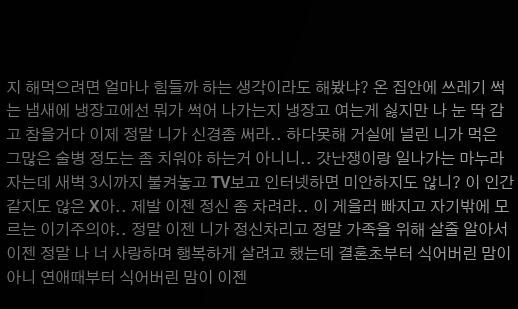지 해먹으려면 얼마나 힘들까 하는 생각이라도 해봤냐? 온 집안에 쓰레기 썩는 냄새에 냉장고에선 뭐가 썩어 나가는지 냉장고 여는게 싫지만 나 눈 딱 감고 참을거다 이제 정말 니가 신경좀 써라.. 하다못해 거실에 널린 니가 먹은 그많은 술병 정도는 좀 치워야 하는거 아니니.. 갓난쟁이랑 일나가는 마누라 자는데 새벽 3시까지 불켜놓고 TV보고 인터넷하면 미안하지도 않니? 이 인간같지도 않은 X아.. 제발 이젠 정신 좀 차려라.. 이 게을러 빠지고 자기밖에 모르는 이기주의야.. 정말 이젠 니가 정신차리고 정말 가족을 위해 살줄 알아서 이젠 정말 나 너 사랑하며 행복하게 살려고 했는데 결혼초부터 식어버린 맘이 아니 연애때부터 식어버린 맘이 이젠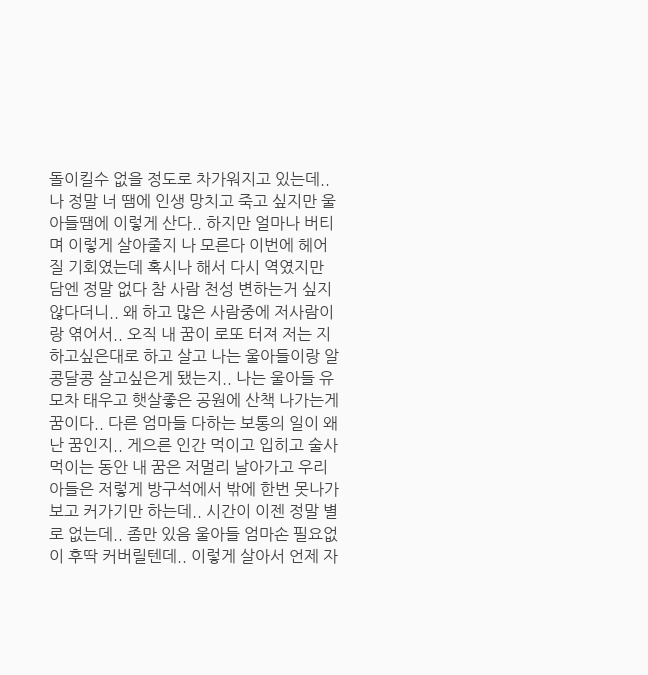돌이킬수 없을 정도로 차가워지고 있는데.. 나 정말 너 땜에 인생 망치고 죽고 싶지만 울 아들땜에 이렇게 산다.. 하지만 얼마나 버티며 이렇게 살아줄지 나 모른다 이번에 헤어질 기회였는데 혹시나 해서 다시 역였지만 담엔 정말 없다 참 사람 천성 변하는거 싶지 않다더니.. 왜 하고 많은 사람중에 저사람이랑 엮어서.. 오직 내 꿈이 로또 터져 저는 지 하고싶은대로 하고 살고 나는 울아들이랑 알콩달콩 살고싶은게 됐는지.. 나는 울아들 유모차 태우고 햇살좋은 공원에 산책 나가는게 꿈이다.. 다른 엄마들 다하는 보통의 일이 왜 난 꿈인지.. 게으른 인간 먹이고 입히고 술사먹이는 동안 내 꿈은 저멀리 날아가고 우리 아들은 저렇게 방구석에서 밖에 한번 못나가보고 커가기만 하는데.. 시간이 이젠 정말 별로 없는데.. 좀만 있음 울아들 엄마손 필요없이 후딱 커버릴텐데.. 이렇게 살아서 언제 자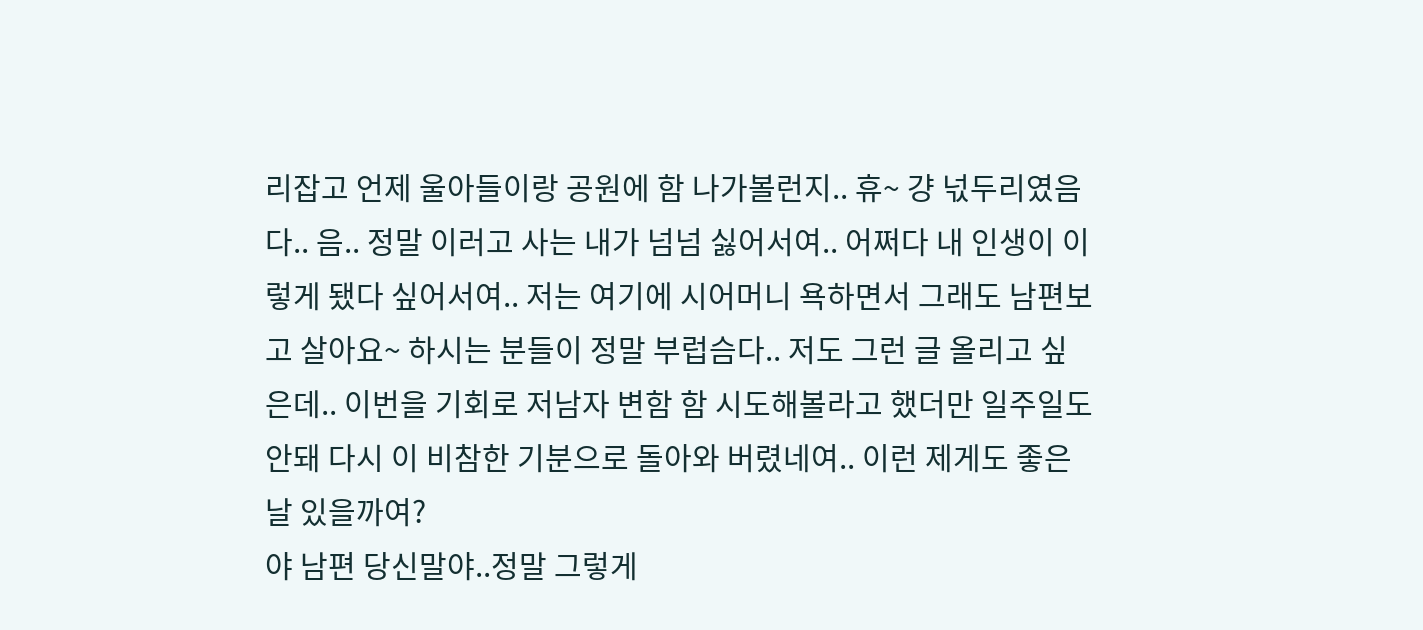리잡고 언제 울아들이랑 공원에 함 나가볼런지.. 휴~ 걍 넋두리였음다.. 음.. 정말 이러고 사는 내가 넘넘 싫어서여.. 어쩌다 내 인생이 이렇게 됐다 싶어서여.. 저는 여기에 시어머니 욕하면서 그래도 남편보고 살아요~ 하시는 분들이 정말 부럽슴다.. 저도 그런 글 올리고 싶은데.. 이번을 기회로 저남자 변함 함 시도해볼라고 했더만 일주일도 안돼 다시 이 비참한 기분으로 돌아와 버렸네여.. 이런 제게도 좋은날 있을까여?
야 남편 당신말야..정말 그렇게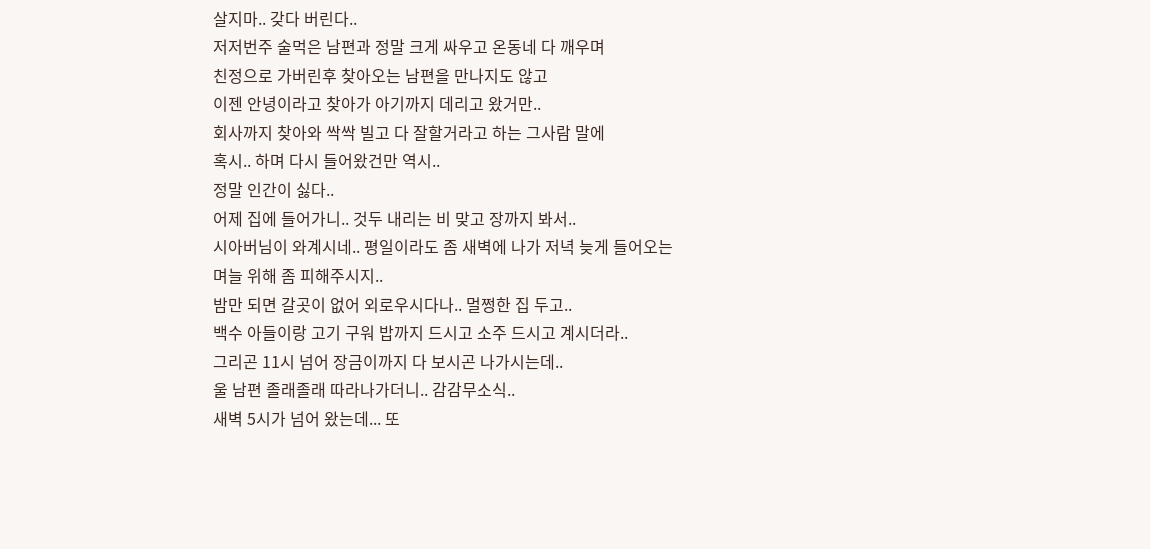살지마.. 갖다 버린다..
저저번주 술먹은 남편과 정말 크게 싸우고 온동네 다 깨우며
친정으로 가버린후 찾아오는 남편을 만나지도 않고
이젠 안녕이라고 찾아가 아기까지 데리고 왔거만..
회사까지 찾아와 싹싹 빌고 다 잘할거라고 하는 그사람 말에
혹시.. 하며 다시 들어왔건만 역시..
정말 인간이 싫다..
어제 집에 들어가니.. 것두 내리는 비 맞고 장까지 봐서..
시아버님이 와계시네.. 평일이라도 좀 새벽에 나가 저녁 늦게 들어오는
며늘 위해 좀 피해주시지..
밤만 되면 갈곳이 없어 외로우시다나.. 멀쩡한 집 두고..
백수 아들이랑 고기 구워 밥까지 드시고 소주 드시고 계시더라..
그리곤 11시 넘어 장금이까지 다 보시곤 나가시는데..
울 남편 졸래졸래 따라나가더니.. 감감무소식..
새벽 5시가 넘어 왔는데... 또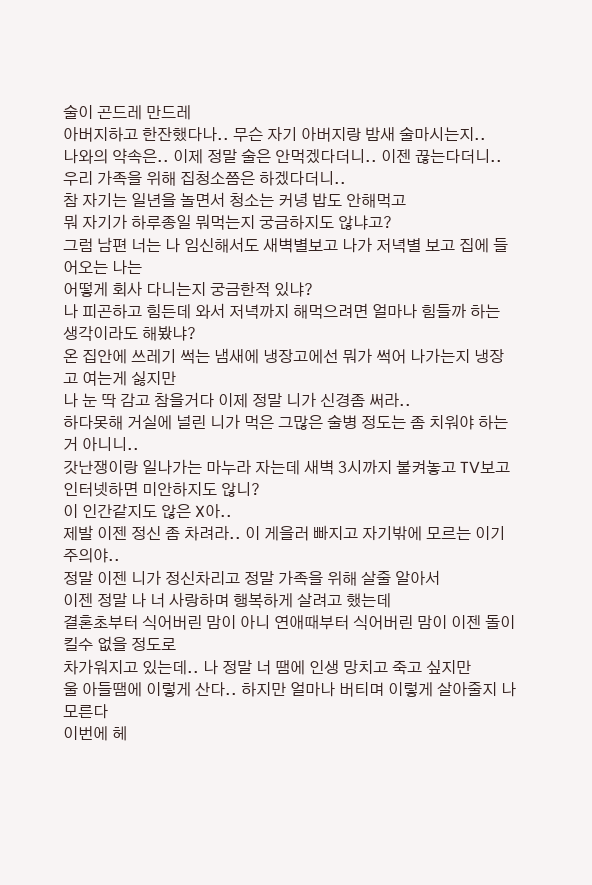술이 곤드레 만드레
아버지하고 한잔했다나.. 무슨 자기 아버지랑 밤새 술마시는지..
나와의 약속은.. 이제 정말 술은 안먹겠다더니.. 이젠 끊는다더니..
우리 가족을 위해 집청소쯤은 하겠다더니..
참 자기는 일년을 놀면서 청소는 커녕 밥도 안해먹고
뭐 자기가 하루종일 뭐먹는지 궁금하지도 않냐고?
그럼 남편 너는 나 임신해서도 새벽별보고 나가 저녁별 보고 집에 들어오는 나는
어떻게 회사 다니는지 궁금한적 있냐?
나 피곤하고 힘든데 와서 저녁까지 해먹으려면 얼마나 힘들까 하는 생각이라도 해봤냐?
온 집안에 쓰레기 썩는 냄새에 냉장고에선 뭐가 썩어 나가는지 냉장고 여는게 싫지만
나 눈 딱 감고 참을거다 이제 정말 니가 신경좀 써라..
하다못해 거실에 널린 니가 먹은 그많은 술병 정도는 좀 치워야 하는거 아니니..
갓난쟁이랑 일나가는 마누라 자는데 새벽 3시까지 불켜놓고 TV보고
인터넷하면 미안하지도 않니?
이 인간같지도 않은 X아..
제발 이젠 정신 좀 차려라.. 이 게을러 빠지고 자기밖에 모르는 이기주의야..
정말 이젠 니가 정신차리고 정말 가족을 위해 살줄 알아서
이젠 정말 나 너 사랑하며 행복하게 살려고 했는데
결혼초부터 식어버린 맘이 아니 연애때부터 식어버린 맘이 이젠 돌이킬수 없을 정도로
차가워지고 있는데.. 나 정말 너 땜에 인생 망치고 죽고 싶지만
울 아들땜에 이렇게 산다.. 하지만 얼마나 버티며 이렇게 살아줄지 나 모른다
이번에 헤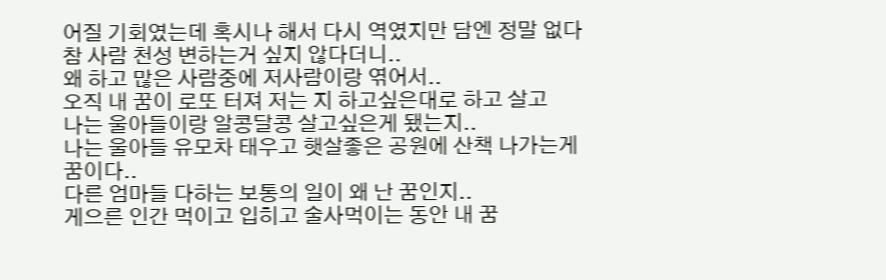어질 기회였는데 혹시나 해서 다시 역였지만 담엔 정말 없다
참 사람 천성 변하는거 싶지 않다더니..
왜 하고 많은 사람중에 저사람이랑 엮어서..
오직 내 꿈이 로또 터져 저는 지 하고싶은대로 하고 살고
나는 울아들이랑 알콩달콩 살고싶은게 됐는지..
나는 울아들 유모차 태우고 햇살좋은 공원에 산책 나가는게 꿈이다..
다른 엄마들 다하는 보통의 일이 왜 난 꿈인지..
게으른 인간 먹이고 입히고 술사먹이는 동안 내 꿈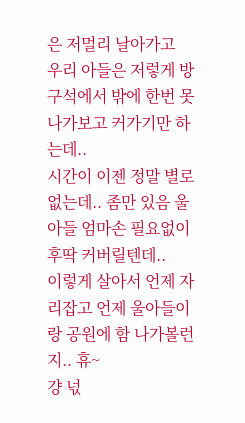은 저멀리 날아가고
우리 아들은 저렇게 방구석에서 밖에 한번 못나가보고 커가기만 하는데..
시간이 이젠 정말 별로 없는데.. 좀만 있음 울아들 엄마손 필요없이 후딱 커버릴텐데..
이렇게 살아서 언제 자리잡고 언제 울아들이랑 공원에 함 나가볼런지.. 휴~
걍 넋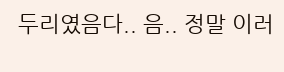두리였음다.. 음.. 정말 이러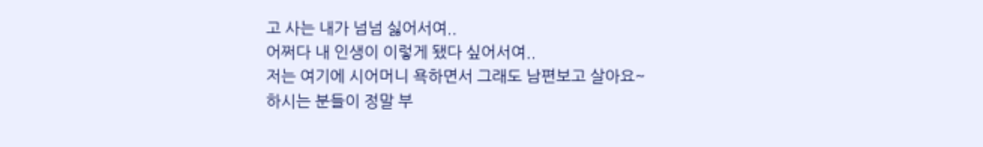고 사는 내가 넘넘 싫어서여..
어쩌다 내 인생이 이렇게 됐다 싶어서여..
저는 여기에 시어머니 욕하면서 그래도 남편보고 살아요~
하시는 분들이 정말 부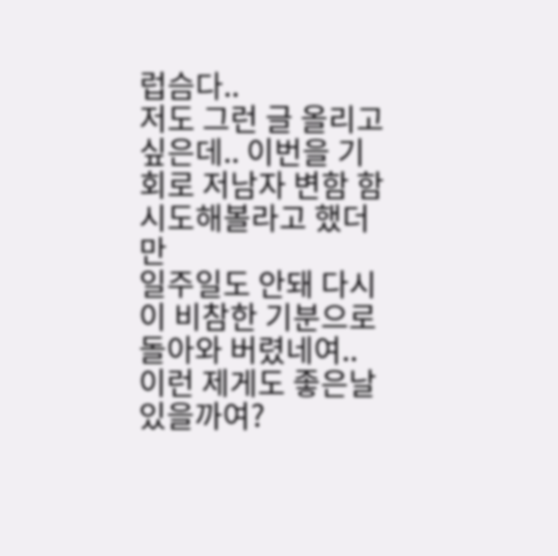럽슴다..
저도 그런 글 올리고 싶은데.. 이번을 기회로 저남자 변함 함 시도해볼라고 했더만
일주일도 안돼 다시 이 비참한 기분으로 돌아와 버렸네여..
이런 제게도 좋은날 있을까여?